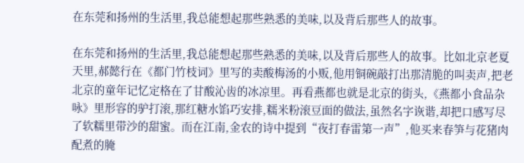在东莞和扬州的生活里,我总能想起那些熟悉的美味,以及背后那些人的故事。

在东莞和扬州的生活里,我总能想起那些熟悉的美味,以及背后那些人的故事。比如北京老夏天里,郝懿行在《都门竹枝词》里写的卖酸梅汤的小贩,他用铜碗敲打出那清脆的叫卖声,把老北京的童年记忆定格在了甘酸沁齿的冰凉里。再看燕都也就是北京的街头,《燕都小食品杂咏》里形容的驴打滚,那红糖水馅巧安排,糯米粉滚豆面的做法,虽然名字诙谐,却把口感写尽了软糯里带沙的甜蜜。而在江南,金农的诗中提到“夜打春雷第一声”,他买来春笋与花猪肉配煮的腌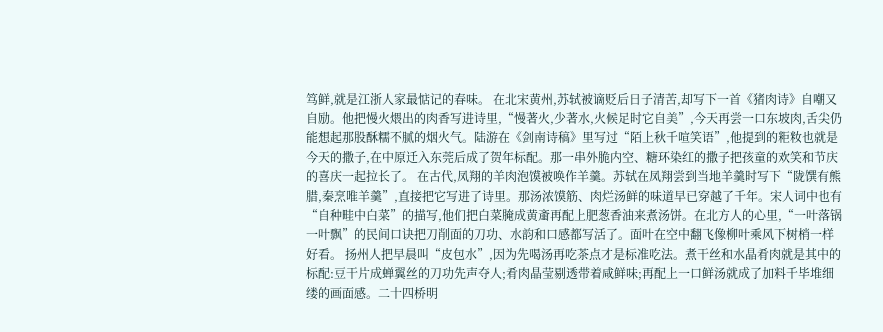笃鲜,就是江浙人家最惦记的春味。 在北宋黄州,苏轼被谪贬后日子清苦,却写下一首《猪肉诗》自嘲又自励。他把慢火煨出的肉香写进诗里,“慢著火,少著水,火候足时它自美”,今天再尝一口东坡肉,舌尖仍能想起那股酥糯不腻的烟火气。陆游在《剑南诗稿》里写过“陌上秋千喧笑语”,他提到的粔籹也就是今天的撒子,在中原迁入东莞后成了贺年标配。那一串外脆内空、糖环染红的撒子把孩童的欢笑和节庆的喜庆一起拉长了。 在古代,凤翔的羊肉泡馍被唤作羊羹。苏轼在凤翔尝到当地羊羹时写下“陇馔有熊腊,秦烹唯羊羹”,直接把它写进了诗里。那汤浓馍筋、肉烂汤鲜的味道早已穿越了千年。宋人词中也有“自种畦中白菜”的描写,他们把白菜腌成黄齑再配上肥葱香油来煮汤饼。在北方人的心里,“一叶落锅一叶飘”的民间口诀把刀削面的刀功、水韵和口感都写活了。面叶在空中翻飞像柳叶乘风下树梢一样好看。 扬州人把早晨叫“皮包水”,因为先喝汤再吃茶点才是标准吃法。煮干丝和水晶肴肉就是其中的标配:豆干片成蝉翼丝的刀功先声夺人;肴肉晶莹剔透带着咸鲜味;再配上一口鲜汤就成了加料千毕堆细缕的画面感。二十四桥明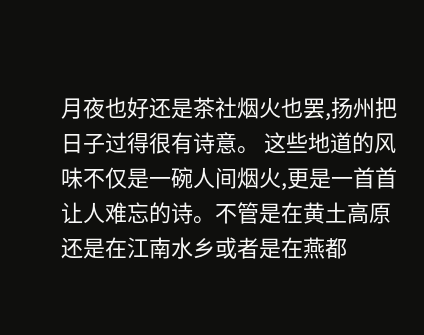月夜也好还是茶社烟火也罢,扬州把日子过得很有诗意。 这些地道的风味不仅是一碗人间烟火,更是一首首让人难忘的诗。不管是在黄土高原还是在江南水乡或者是在燕都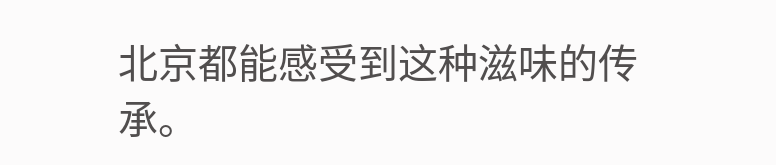北京都能感受到这种滋味的传承。